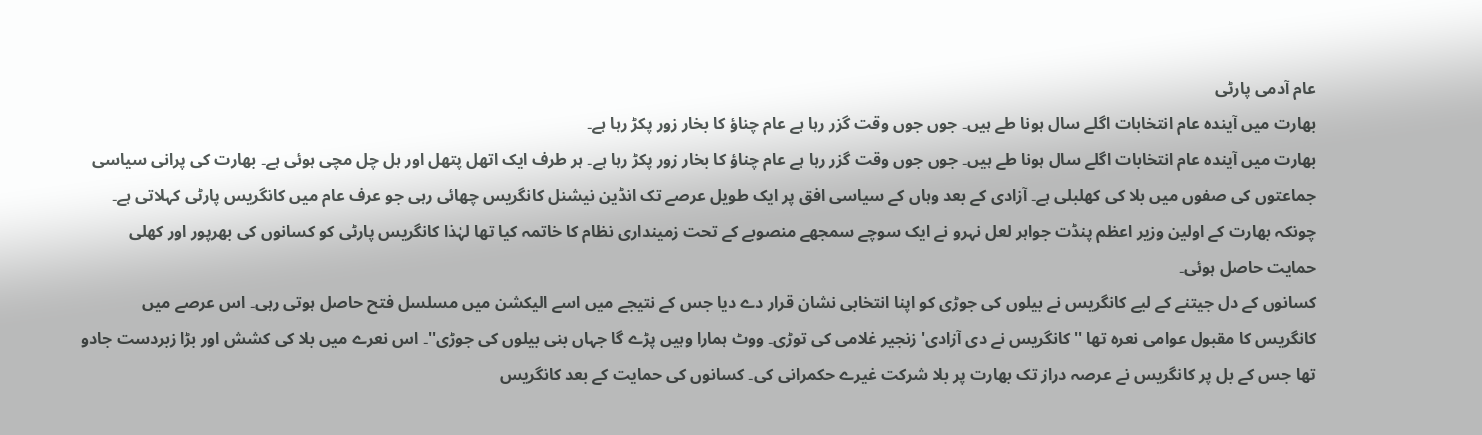عام آدمی پارٹی
بھارت میں آیندہ عام انتخابات اگلے سال ہونا طے ہیں۔ جوں جوں وقت گزر رہا ہے عام چناؤ کا بخار زور پکڑ رہا ہے۔
بھارت میں آیندہ عام انتخابات اگلے سال ہونا طے ہیں۔ جوں جوں وقت گزر رہا ہے عام چناؤ کا بخار زور پکڑ رہا ہے۔ ہر طرف ایک اتھل پتھل اور ہل چل مچی ہوئی ہے۔ بھارت کی پرانی سیاسی جماعتوں کی صفوں میں بلا کی کھلبلی ہے۔ آزادی کے بعد وہاں کے سیاسی افق پر ایک طویل عرصے تک انڈین نیشنل کانگریس چھائی رہی جو عرف عام میں کانگریس پارٹی کہلاتی ہے۔ چونکہ بھارت کے اولین وزیر اعظم پنڈت جواہر لعل نہرو نے ایک سوچے سمجھے منصوبے کے تحت زمینداری نظام کا خاتمہ کیا تھا لہٰذا کانگریس پارٹی کو کسانوں کی بھرپور اور کھلی حمایت حاصل ہوئی۔
کسانوں کے دل جیتنے کے لیے کانگریس نے بیلوں کی جوڑی کو اپنا انتخابی نشان قرار دے دیا جس کے نتیجے میں اسے الیکشن میں مسلسل فتح حاصل ہوتی رہی۔ اس عرصے میں کانگریس کا مقبول عوامی نعرہ تھا ''کانگریس نے دی آزادی' زنجیر غلامی کی توڑی۔ ووٹ ہمارا وہیں پڑے گا جہاں بنی بیلوں کی جوڑی''۔ اس نعرے میں بلا کی کشش اور بڑا زبردست جادو تھا جس کے بل پر کانگریس نے عرصہ دراز تک بھارت پر بلا شرکت غیرے حکمرانی کی۔ کسانوں کی حمایت کے بعد کانگریس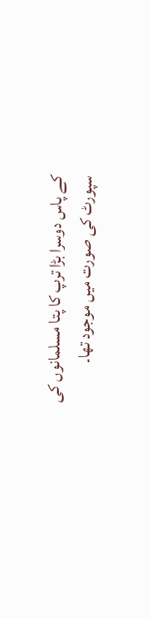کے پاس دوسرا بڑا ترپ کا پتا مسلمانوں کی سپورٹ کی صورت میں موجود تھا۔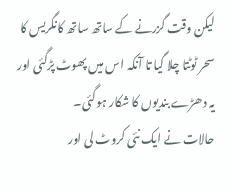لیکن وقت گزرنے کے ساتھ ساتھ کانگریس کا سحر ٹوٹتا چلا گیا تا آنکہ اس میں پھوٹ پڑگئی اور یہ دھڑے بندیوں کا شکار ہوگئی۔
حالات نے ایک نئی کروٹ لی اور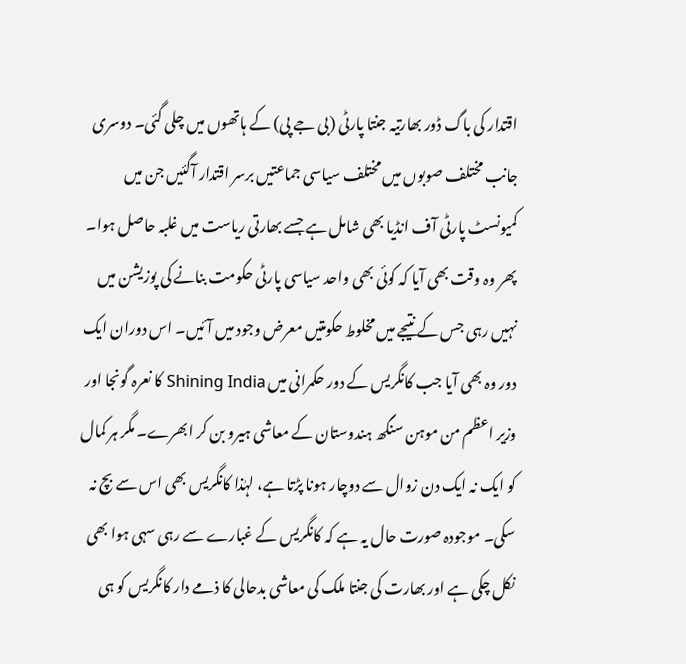اقتدار کی باگ ڈور بھارتیہ جنتا پارٹی (بی جے پی) کے ہاتھوں میں چلی گئی۔ دوسری جانب مختلف صوبوں میں مختلف سیاسی جماعتیں برسر اقتدار آگئیں جن میں کمیونسٹ پارٹی آف انڈیا بھی شامل ہے جسے بھارتی ریاست میں غلبہ حاصل ہوا۔ پھر وہ وقت بھی آیا کہ کوئی بھی واحد سیاسی پارٹی حکومت بنانے کی پوزیشن میں نہیں رہی جس کے نتیجے میں مخلوط حکومتیں معرض وجود میں آئیں۔ اس دوران ایک دور وہ بھی آیا جب کانگریس کے دور حکمرانی میں Shining India کا نعرہ گونجا اور وزیر اعظم من موہن سنگھ ہندوستان کے معاشی ہیرو بن کر ابھرے۔ مگر ہر کمال کو ایک نہ ایک دن زوال سے دوچار ہونا پڑتا ہے، لہٰذا کانگریس بھی اس سے بچ نہ سکی۔ موجودہ صورت حال یہ ہے کہ کانگریس کے غبارے سے رہی سہی ہوا بھی نکل چکی ہے اور بھارت کی جنتا ملک کی معاشی بدحالی کا ذمے دار کانگریس کو ہی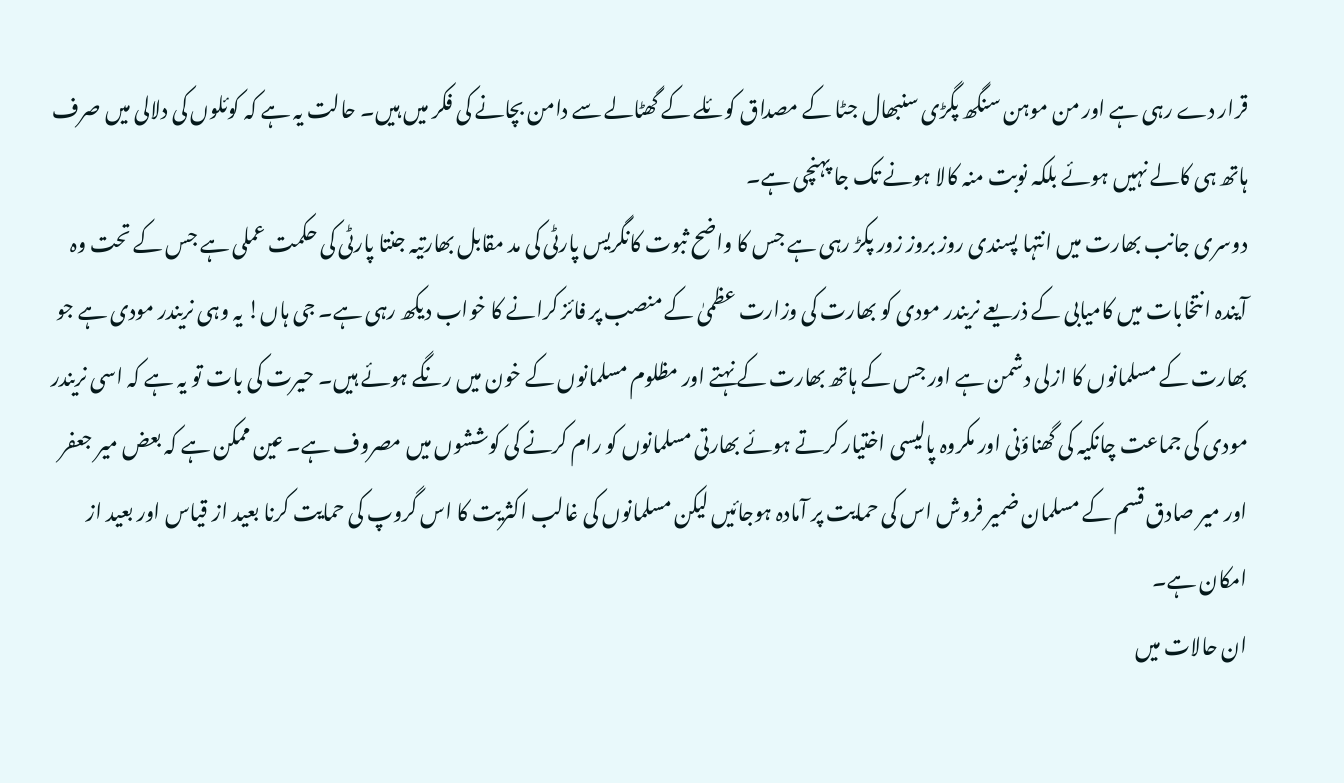قرار دے رہی ہے اور من موہن سنگھ پگڑی سنبھال جٹا کے مصداق کوئلے کے گھٹالے سے دامن بچانے کی فکر میں ہیں۔ حالت یہ ہے کہ کوئلوں کی دلالی میں صرف ہاتھ ہی کالے نہیں ہوئے بلکہ نوبت منہ کالا ہونے تک جا پہنچی ہے۔
دوسری جانب بھارت میں انتہا پسندی روز بروز زور پکڑ رہی ہے جس کا واضح ثبوت کانگریس پارٹی کی مد مقابل بھارتیہ جنتا پارٹی کی حکمت عملی ہے جس کے تحت وہ آیندہ انتخابات میں کامیابی کے ذریعے نریندر مودی کو بھارت کی وزارت عظمیٰ کے منصب پر فائز کرانے کا خواب دیکھ رہی ہے۔ جی ہاں! یہ وہی نریندر مودی ہے جو بھارت کے مسلمانوں کا ازلی دشمن ہے اور جس کے ہاتھ بھارت کے نہتے اور مظلوم مسلمانوں کے خون میں رنگے ہوئے ہیں۔ حیرت کی بات تو یہ ہے کہ اسی نریندر مودی کی جماعت چانکیہ کی گھناؤنی اور مکروہ پالیسی اختیار کرتے ہوئے بھارتی مسلمانوں کو رام کرنے کی کوششوں میں مصروف ہے۔ عین ممکن ہے کہ بعض میر جعفر اور میر صادق قسم کے مسلمان ضمیر فروش اس کی حمایت پر آمادہ ہوجائیں لیکن مسلمانوں کی غالب اکثریت کا اس گروپ کی حمایت کرنا بعید از قیاس اور بعید از امکان ہے۔
ان حالات میں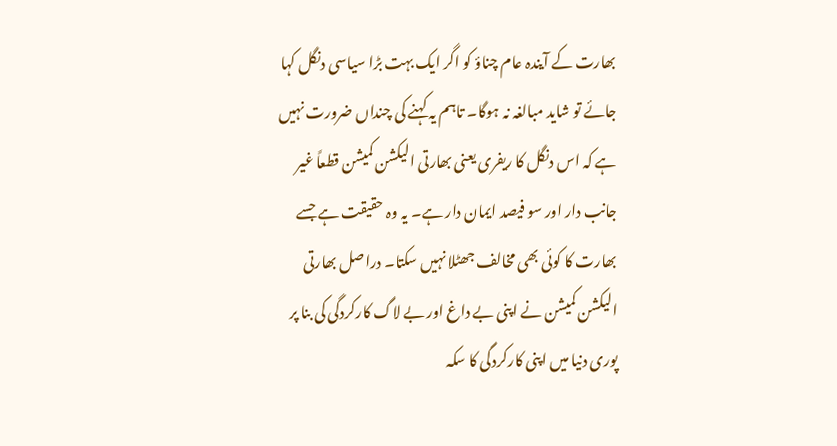بھارت کے آیندہ عام چناؤ کو اگر ایک بہت بڑا سیاسی دنگل کہا جائے تو شاید مبالغہ نہ ہوگا۔ تاہم یہ کہنے کی چنداں ضرورت نہیں ہے کہ اس دنگل کا ریفری یعنی بھارتی الیکشن کمیشن قطعاً غیر جانب دار اور سو فیصد ایمان دار ہے۔ یہ وہ حقیقت ہے جسے بھارت کا کوئی بھی مخالف جھٹلا نہیں سکتا۔ دراصل بھارتی الیکشن کمیشن نے اپنی بے داغ اور بے لاگ کارکردگی کی بنا پر پوری دنیا میں اپنی کارکردگی کا سکہ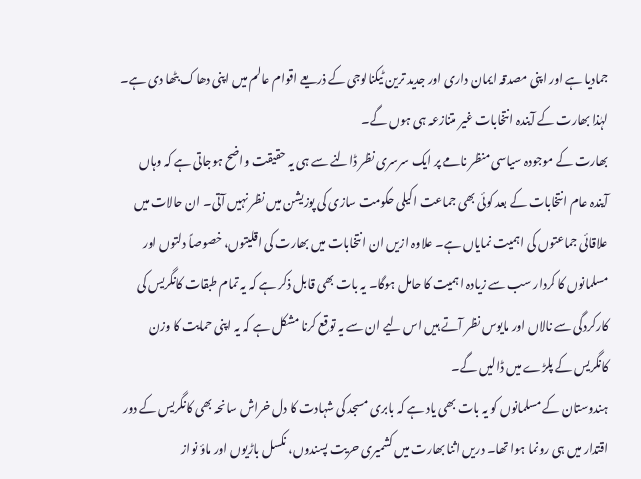جمادیا ہے اور اپنی مصدقہ ایمان داری اور جدید ترین ٹیکنالوجی کے ذریعے اقوام عالم میں اپنی دھاک بٹھا دی ہے۔ لہٰذا بھارت کے آیندہ انتخابات غیر متنازعہ ہی ہوں گے۔
بھارت کے موجودہ سیاسی منظر نامے پر ایک سرسری نظر ڈالنے سے ہی یہ حقیقت واضح ہوجاتی ہے کہ وہاں آیندہ عام انتخابات کے بعد کوئی بھی جماعت اکیلی حکومت سازی کی پوزیشن میں نظر نہیں آتی۔ ان حالات میں علاقائی جماعتوں کی اہمیت نمایاں ہے۔ علاوہ ازیں ان انتخابات میں بھارت کی اقلیتوں، خصوصاً دلتوں اور مسلمانوں کا کردار سب سے زیادہ اہمیت کا حامل ہوگا۔ یہ بات بھی قابل ذکر ہے کہ یہ تمام طبقات کانگریس کی کارکردگی سے نالاں اور مایوس نظر آتے ہیں اس لیے ان سے یہ توقع کرنا مشکل ہے کہ یہ اپنی حمایت کا وزن کانگریس کے پلڑے میں ڈالیں گے۔
ہندوستان کے مسلمانوں کو یہ بات بھی یاد ہے کہ بابری مسجد کی شہادت کا دل خراش سانحہ بھی کانگریس کے دور اقتدار میں ہی رونما ہوا تھا۔ دریں اثنا بھارت میں کشمیری حریت پسندوں، نکسل باڑیوں اور ماؤ نواز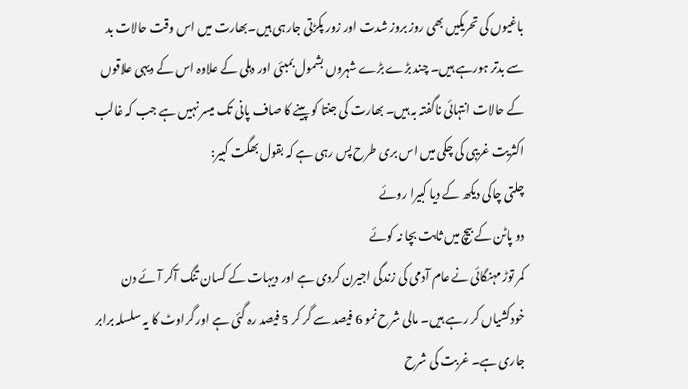باغیوں کی تحریکیں بھی روز بروز شدت اور زور پکڑتی جارہی ہیں۔بھارت میں اس وقت حالات بد سے بدتر ہورہے ہیں۔ چند بڑے بڑے شہروں بشمول بمبئی اور دہلی کے علاوہ اس کے دیہی علاقوں کے حالات انتہائی ناگفتہ بہ ہیں۔ بھارت کی جنتا کو پینے کا صاف پانی تک میسر نہیں ہے جب کہ غالب اکثریت غریبی کی چکی میں اس بری طرح پس رہی ہے کہ بقول بھگت کبیر:
چلتی چاکی دیکھ کے دیا کبیرا روئے
دو پاٹن کے بیچ میں ثابت بچا نہ کوئے
کمر توڑ مہنگائی نے عام آدمی کی زندگی اجیرن کردی ہے اور دیہات کے کسان تنگ آکر آئے دن خودکشیاں کر رہے ہیں۔ مالی شرح نمو 6 فیصد سے گر کر 5 فیصد رہ گئی ہے اور گراوٹ کا یہ سلسلہ برابر جاری ہے۔ غربت کی شرح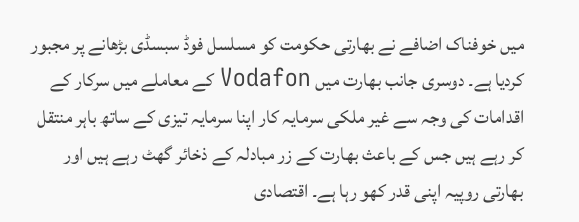میں خوفناک اضافے نے بھارتی حکومت کو مسلسل فوڈ سبسڈی بڑھانے پر مجبور کردیا ہے۔ دوسری جانب بھارت میں Vodafon کے معاملے میں سرکار کے اقدامات کی وجہ سے غیر ملکی سرمایہ کار اپنا سرمایہ تیزی کے ساتھ باہر منتقل کر رہے ہیں جس کے باعث بھارت کے زر مبادلہ کے ذخائر گھٹ رہے ہیں اور بھارتی روپیہ اپنی قدر کھو رہا ہے۔ اقتصادی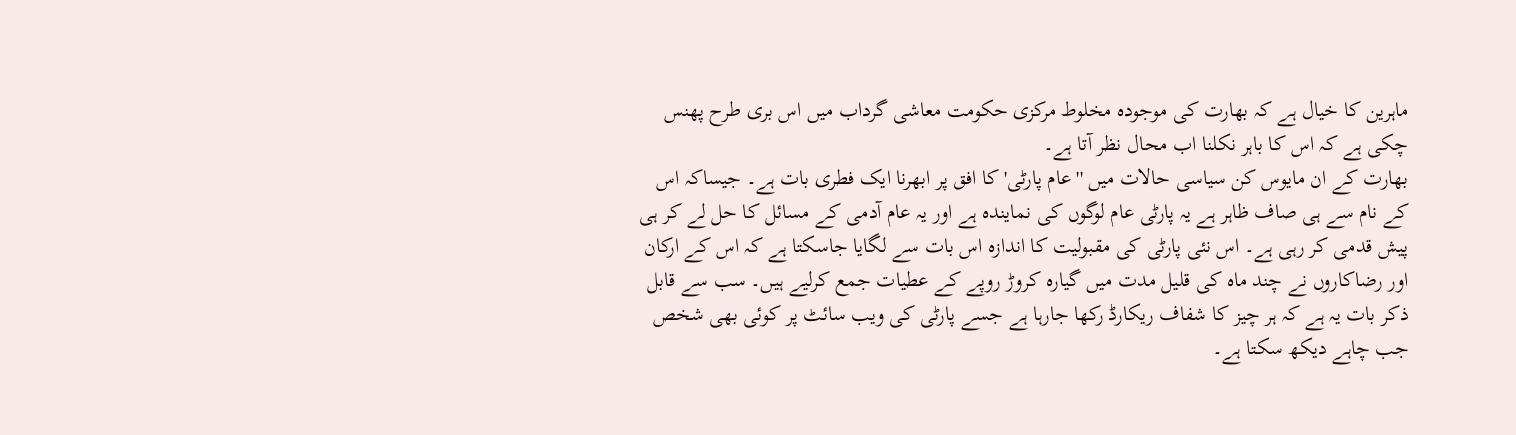ماہرین کا خیال ہے کہ بھارت کی موجودہ مخلوط مرکزی حکومت معاشی گرداب میں اس بری طرح پھنس چکی ہے کہ اس کا باہر نکلنا اب محال نظر آتا ہے۔
بھارت کے ان مایوس کن سیاسی حالات میں ''عام پارٹی' کا افق پر ابھرنا ایک فطری بات ہے۔ جیساکہ اس کے نام سے ہی صاف ظاہر ہے یہ پارٹی عام لوگوں کی نمایندہ ہے اور یہ عام آدمی کے مسائل کا حل لے کر ہی پیش قدمی کر رہی ہے۔ اس نئی پارٹی کی مقبولیت کا اندازہ اس بات سے لگایا جاسکتا ہے کہ اس کے ارکان اور رضاکاروں نے چند ماہ کی قلیل مدت میں گیارہ کروڑ روپے کے عطیات جمع کرلیے ہیں۔ سب سے قابل ذکر بات یہ ہے کہ ہر چیز کا شفاف ریکارڈ رکھا جارہا ہے جسے پارٹی کی ویب سائٹ پر کوئی بھی شخص جب چاہے دیکھ سکتا ہے۔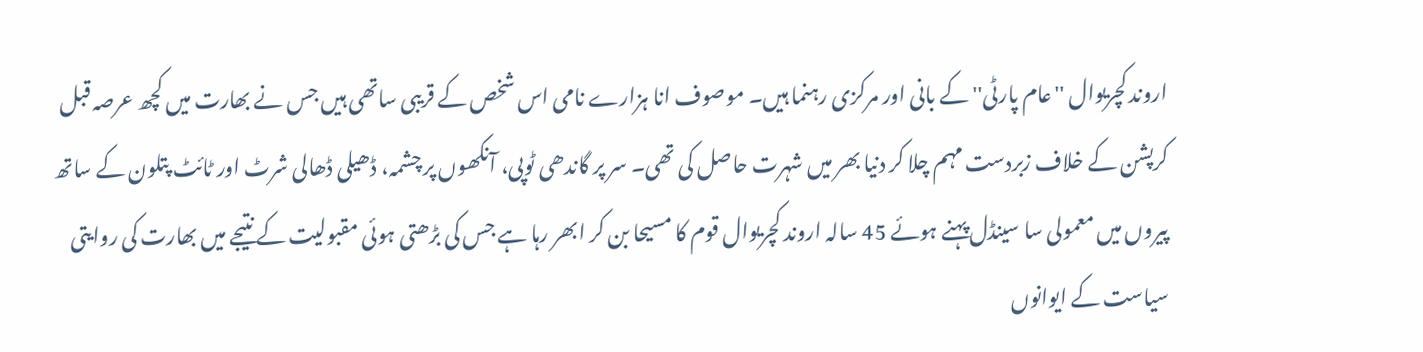اروند کچریوال ''عام پارٹی'' کے بانی اور مرکزی رہنما ہیں۔ موصوف انا ہزارے نامی اس شخص کے قریبی ساتھی ہیں جس نے بھارت میں کچھ عرصہ قبل کرپشن کے خلاف زبردست مہم چلا کر دنیا بھر میں شہرت حاصل کی تھی۔ سر پر گاندھی ٹوپی، آنکھوں پر چشمہ، ڈھیلی ڈھالی شرٹ اور ٹائٹ پتلون کے ساتھ پیروں میں معمولی سا سینڈل پہنے ہوئے 45 سالہ اروند کچریوال قوم کا مسیحا بن کر ابھر رہا ہے جس کی بڑھتی ہوئی مقبولیت کے نتیجے میں بھارت کی روایتی سیاست کے ایوانوں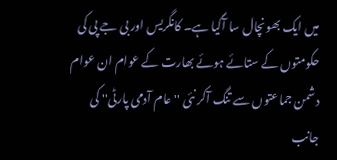میں ایک بھونچال سا آگیا ہے۔ کانگریس اور بی جے پی کی حکومتوں کے ستائے ہوئے بھارت کے عوام ان عوام دشمن جماعتوں سے تنگ آکر نئی ''عام آدمی پارٹی'' کی جانب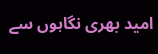امید بھری نگاہوں سے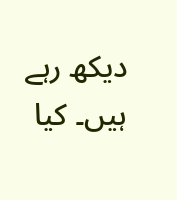دیکھ رہے ہیں۔ کیا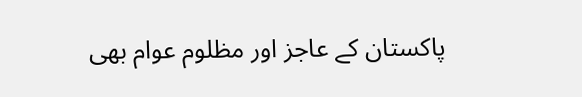پاکستان کے عاجز اور مظلوم عوام بھی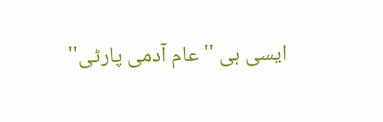ایسی ہی ''عام آدمی پارٹی''